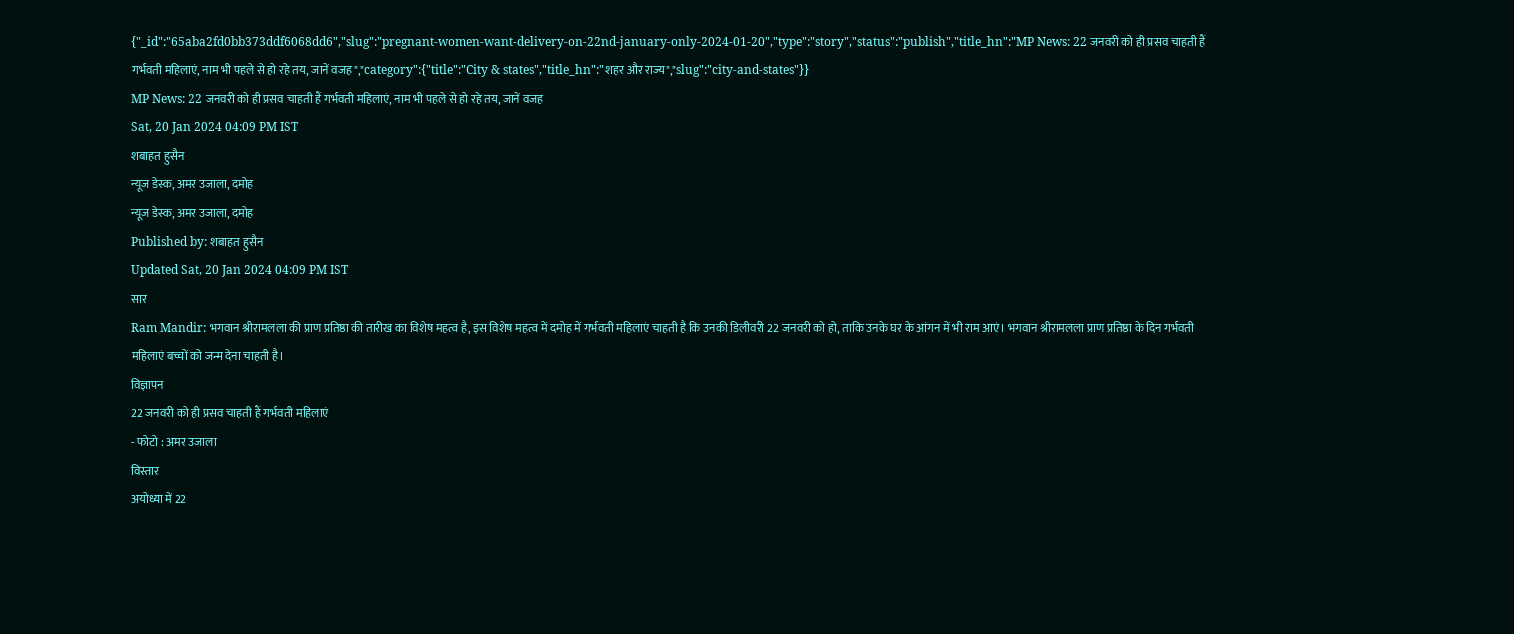{"_id":"65aba2fd0bb373ddf6068dd6","slug":"pregnant-women-want-delivery-on-22nd-january-only-2024-01-20","type":"story","status":"publish","title_hn":"MP News: 22 जनवरी को ही प्रसव चाहती हैं गर्भवती महिलाएं, नाम भी पहले से हो रहे तय, जानें वजह","category":{"title":"City & states","title_hn":"शहर और राज्य","slug":"city-and-states"}}
MP News: 22 जनवरी को ही प्रसव चाहती हैं गर्भवती महिलाएं, नाम भी पहले से हो रहे तय, जानें वजह
Sat, 20 Jan 2024 04:09 PM IST
शबाहत हुसैन
न्यूज डेस्क, अमर उजाला, दमोह
न्यूज डेस्क, अमर उजाला, दमोह
Published by: शबाहत हुसैन
Updated Sat, 20 Jan 2024 04:09 PM IST
सार
Ram Mandir: भगवान श्रीरामलला की प्राण प्रतिष्ठा की तारीख का विशेष महत्व है, इस विशेष महत्व में दमोह में गर्भवती महिलाएं चाहती है कि उनकी डिलीवरी 22 जनवरी को हो, ताकि उनके घर के आंगन में भी राम आएं। भगवान श्रीरामलला प्राण प्रतिष्ठा के दिन गर्भवती महिलाएं बच्चों को जन्म देना चाहती है।
विज्ञापन
22 जनवरी को ही प्रसव चाहती हैं गर्भवती महिलाएं
- फोटो : अमर उजाला
विस्तार
अयोध्या में 22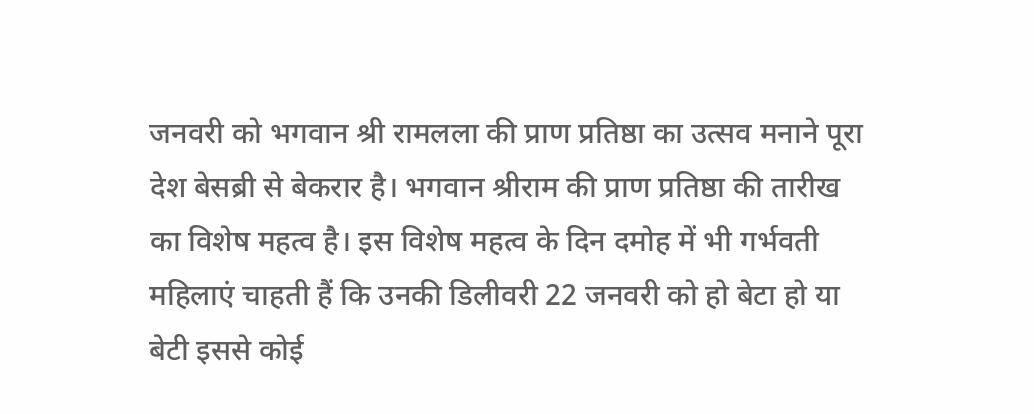जनवरी को भगवान श्री रामलला की प्राण प्रतिष्ठा का उत्सव मनाने पूरा देश बेसब्री से बेकरार है। भगवान श्रीराम की प्राण प्रतिष्ठा की तारीख का विशेष महत्व है। इस विशेष महत्व के दिन दमोह में भी गर्भवती महिलाएं चाहती हैं कि उनकी डिलीवरी 22 जनवरी को हो बेटा हो या बेटी इससे कोई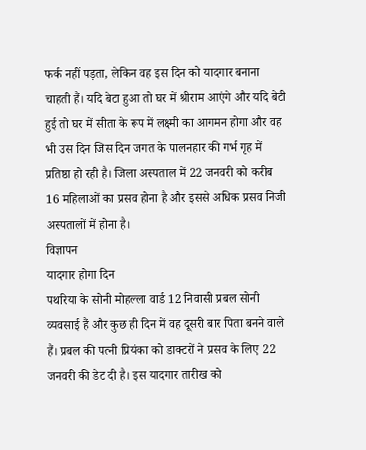फर्क नहीं पड़ता, लेकिन वह इस दिन को यादगार बनाना चाहती हैं। यदि बेटा हुआ तो घर में श्रीराम आएंगे और यदि बेटी हुई तो घर में सीता के रूप में लक्ष्मी का आगमन होगा और वह भी उस दिन जिस दिन जगत के पालनहार की गर्भ गृह में प्रतिष्ठा हो रही है। जिला अस्पताल में 22 जनवरी को करीब 16 महिलाओं का प्रसव होना है और इससे अधिक प्रसव निजी अस्पतालों में होना है।
विज्ञापन
यादगार होगा दिन
पथरिया के सोनी मोहल्ला वार्ड 12 निवासी प्रबल सोनी व्यवसाई हैं और कुछ ही दिन में वह दूसरी बार पिता बनने वाले हैं। प्रबल की पत्नी प्रियंका को डाक्टरों ने प्रसव के लिए 22 जनवरी की डेट दी है। इस यादगार तारीख को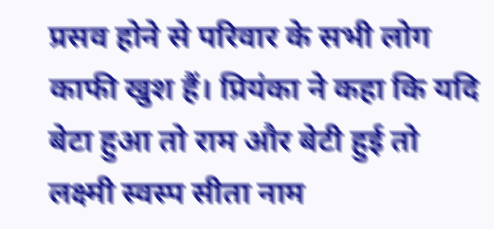प्रसव होने से परिवार के सभी लोग काफी खुश हैं। प्रियंका ने कहा कि यदि बेटा हुआ तो राम और बेटी हुई तो लक्ष्मी स्वस्प सीता नाम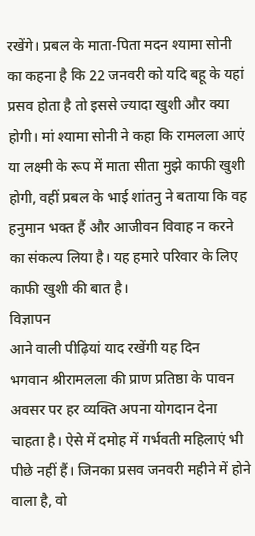रखेंगे। प्रबल के माता-पिता मदन श्यामा सोनी का कहना है कि 22 जनवरी को यदि बहू के यहां प्रसव होता है तो इससे ज्यादा खुशी और क्या होगी। मां श्यामा सोनी ने कहा कि रामलला आएं या लक्ष्मी के रूप में माता सीता मुझे काफी खुशी होगी, वहीं प्रबल के भाई शांतनु ने बताया कि वह हनुमान भक्त हैं और आजीवन विवाह न करने का संकल्प लिया है। यह हमारे परिवार के लिए काफी खुशी की बात है।
विज्ञापन
आने वाली पीढ़ियां याद रखेंगी यह दिन
भगवान श्रीरामलला की प्राण प्रतिष्ठा के पावन अवसर पर हर व्यक्ति अपना योगदान देना चाहता है। ऐसे में दमोह में गर्भवती महिलाएं भी पीछे नहीं हैं। जिनका प्रसव जनवरी महीने में होने वाला है, वो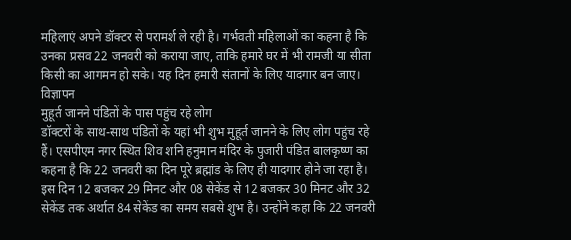महिलाएं अपने डॉक्टर से परामर्श ले रही है। गर्भवती महिलाओं का कहना है कि उनका प्रसव 22 जनवरी को कराया जाए, ताकि हमारे घर में भी रामजी या सीता किसी का आगमन हो सके। यह दिन हमारी संतानों के लिए यादगार बन जाए।
विज्ञापन
मुहूर्त जानने पंडितों के पास पहुंच रहे लोग
डॉक्टरों के साथ-साथ पंडितों के यहां भी शुभ मुहूर्त जानने के लिए लोग पहुंच रहे हैं। एसपीएम नगर स्थित शिव शनि हनुमान मंदिर के पुजारी पंडित बालकृष्ण का कहना है कि 22 जनवरी का दिन पूरे ब्रह्मांड के लिए ही यादगार होने जा रहा है। इस दिन 12 बजकर 29 मिनट और 08 सेकेंड से 12 बजकर 30 मिनट और 32 सेकेंड तक अर्थात 84 सेकेंड का समय सबसे शुभ है। उन्होंने कहा कि 22 जनवरी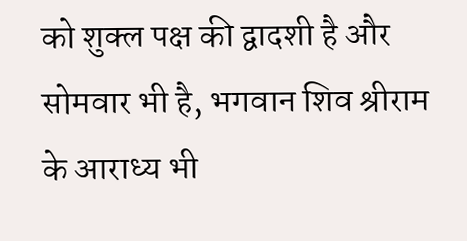को शुक्ल पक्ष की द्वादशी है और सोमवार भी है, भगवान शिव श्रीराम के आराध्य भी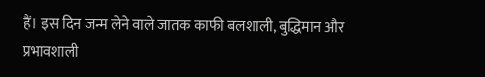हैं। इस दिन जन्म लेने वाले जातक काफी बलशाली, बुद्धिमान और प्रभावशाली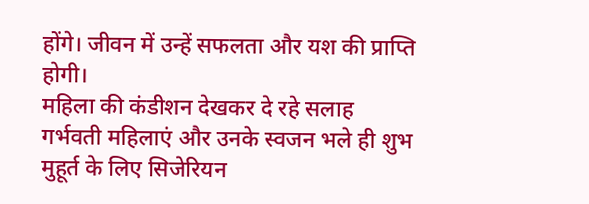होंगे। जीवन में उन्हें सफलता और यश की प्राप्ति होगी।
महिला की कंडीशन देखकर दे रहे सलाह
गर्भवती महिलाएं और उनके स्वजन भले ही शुभ मुहूर्त के लिए सिजेरियन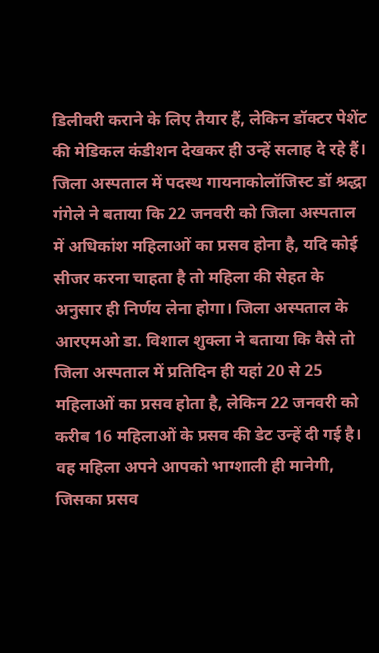डिलीवरी कराने के लिए तैयार हैं, लेकिन डॉक्टर पेशेंट की मेडिकल कंडीशन देखकर ही उन्हें सलाह दे रहे हैं। जिला अस्पताल में पदस्थ गायनाकोलॉजिस्ट डॉ श्रद्धा गंगेले ने बताया कि 22 जनवरी को जिला अस्पताल में अधिकांश महिलाओं का प्रसव होना है, यदि कोई सीजर करना चाहता है तो महिला की सेहत के अनुसार ही निर्णय लेना होगा। जिला अस्पताल के आरएमओ डा. विशाल शुक्ला ने बताया कि वैसे तो जिला अस्पताल में प्रतिदिन ही यहां 20 से 25 महिलाओं का प्रसव होता है, लेकिन 22 जनवरी को करीब 16 महिलाओं के प्रसव की डेट उन्हें दी गई है। वह महिला अपने आपको भाग्शाली ही मानेगी, जिसका प्रसव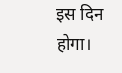इस दिन होगा।